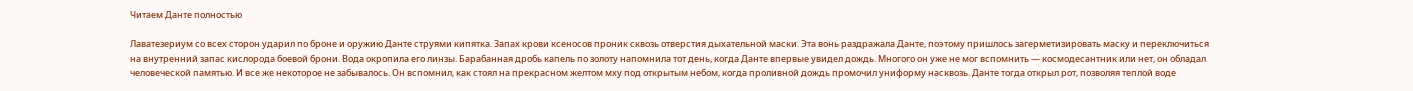Читаем Данте полностью

Лаватезериум со всех сторон ударил по броне и оружию Данте струями кипятка. Запах крови ксеносов проник сквозь отверстия дыхательной маски. Эта вонь раздражала Данте, поэтому пришлось загерметизировать маску и переключиться на внутренний запас кислорода боевой брони. Вода окропила его линзы. Барабанная дробь капель по золоту напомнила тот день, когда Данте впервые увидел дождь. Многого он уже не мог вспомнить — космодесантник или нет, он обладал человеческой памятью. И все же некоторое не забывалось. Он вспомнил, как стоял на прекрасном желтом мху под открытым небом, когда проливной дождь промочил униформу насквозь. Данте тогда открыл рот, позволяя теплой воде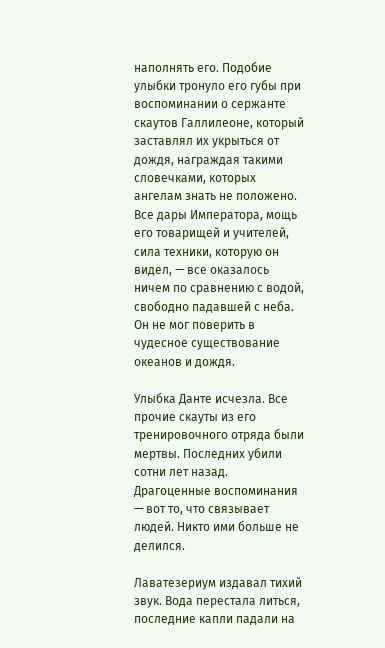наполнять его. Подобие улыбки тронуло его губы при воспоминании о сержанте скаутов Галлилеоне, который заставлял их укрыться от дождя, награждая такими словечками, которых ангелам знать не положено. Все дары Императора, мощь его товарищей и учителей, сила техники, которую он видел, — все оказалось ничем по сравнению с водой, свободно падавшей с неба. Он не мог поверить в чудесное существование океанов и дождя.

Улыбка Данте исчезла. Все прочие скауты из его тренировочного отряда были мертвы. Последних убили сотни лет назад. Драгоценные воспоминания — вот то, что связывает людей. Никто ими больше не делился.

Лаватезериум издавал тихий звук. Вода перестала литься, последние капли падали на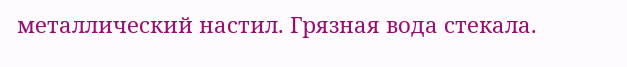металлический настил. Грязная вода стекала.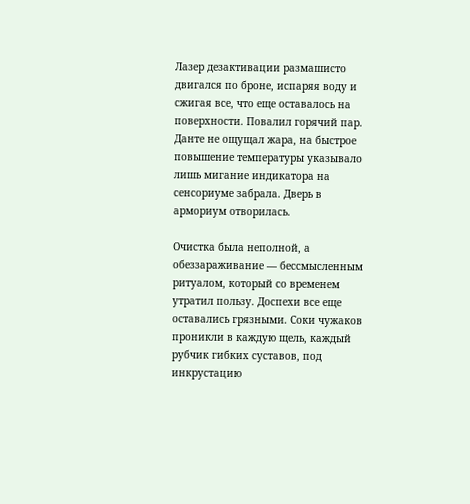Лазер дезактивации размашисто двигался по броне, испаряя воду и сжигая все, что еще оставалось на поверхности. Повалил горячий пар. Данте не ощущал жара, на быстрое повышение температуры указывало лишь мигание индикатора на сенсориуме забрала. Дверь в армориум отворилась.

Очистка была неполной, а обеззараживание — бессмысленным ритуалом, который со временем утратил пользу. Доспехи все еще оставались грязными. Соки чужаков проникли в каждую щель, каждый рубчик гибких суставов, под инкрустацию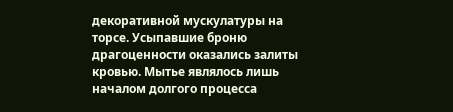декоративной мускулатуры на торсе. Усыпавшие броню драгоценности оказались залиты кровью. Мытье являлось лишь началом долгого процесса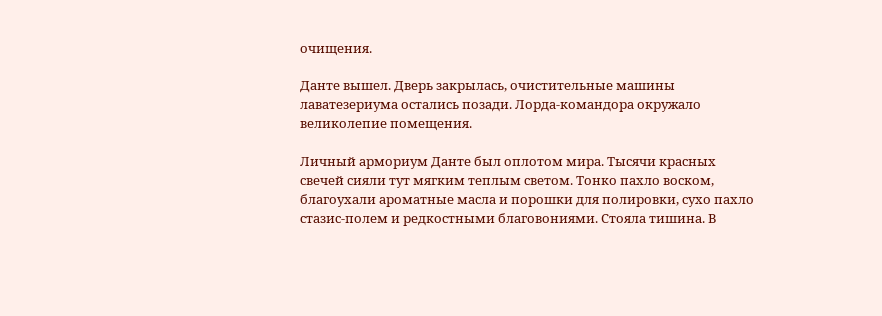очищения.

Данте вышел. Дверь закрылась, очистительные машины лаватезериума остались позади. Лорда-командора окружало великолепие помещения.

Личный армориум Данте был оплотом мира. Тысячи красных свечей сияли тут мягким теплым светом. Тонко пахло воском, благоухали ароматные масла и порошки для полировки, сухо пахло стазис-полем и редкостными благовониями. Стояла тишина. В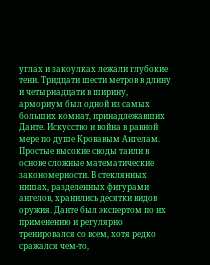углах и закоулках лежали глубокие тени. Тридцати шести метров в длину и четырнадцати в ширину, армориум был одной из самых больших комнат, принадлежавших Данте. Искусство и война в равной мере по душе Кровавым Ангелам. Простые высокие своды таили в основе сложные математические закономерности. В стеклянных нишах, разделенных фигурами ангелов, хранились десятки видов оружия. Данте был экспертом по их применению и регулярно тренировался со всем, хотя редко сражался чем-то,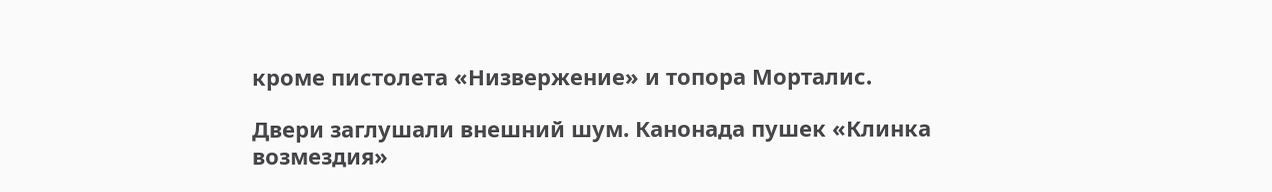кроме пистолета «Низвержение» и топора Морталис.

Двери заглушали внешний шум. Канонада пушек «Клинка возмездия»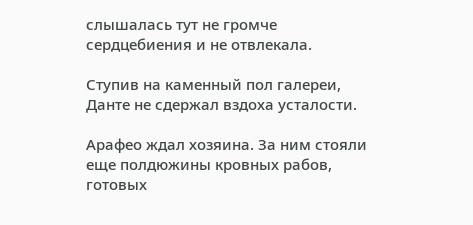слышалась тут не громче сердцебиения и не отвлекала.

Ступив на каменный пол галереи, Данте не сдержал вздоха усталости.

Арафео ждал хозяина. За ним стояли еще полдюжины кровных рабов, готовых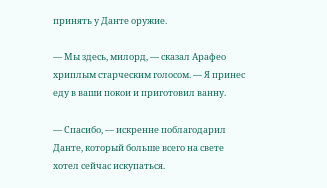принять у Данте оружие.

— Мы здесь, милорд, — сказал Арафео хриплым старческим голосом. — Я принес еду в ваши покои и приготовил ванну.

— Спасибо, — искренне поблагодарил Данте, который больше всего на свете хотел сейчас искупаться.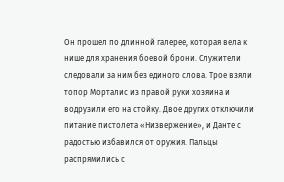Он прошел по длинной галерее, которая вела к нише для хранения боевой брони. Служители следовали за ним без единого слова. Трое взяли топор Морталис из правой руки хозяина и водрузили его на стойку. Двое других отключили питание пистолета «Низвержение», и Данте с радостью избавился от оружия. Пальцы распрямились с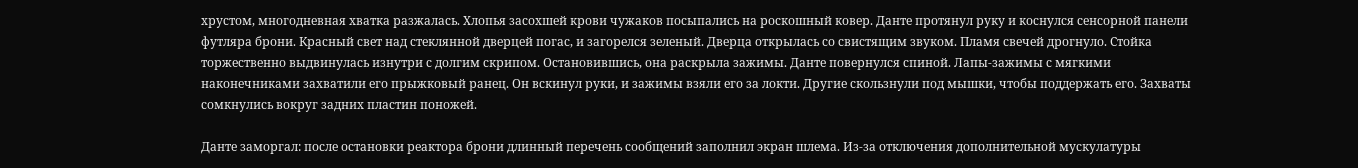хрустом, многодневная хватка разжалась. Хлопья засохшей крови чужаков посыпались на роскошный ковер. Данте протянул руку и коснулся сенсорной панели футляра брони. Красный свет над стеклянной дверцей погас, и загорелся зеленый. Дверца открылась со свистящим звуком. Пламя свечей дрогнуло. Стойка торжественно выдвинулась изнутри с долгим скрипом. Остановившись, она раскрыла зажимы. Данте повернулся спиной. Лапы-зажимы с мягкими наконечниками захватили его прыжковый ранец. Он вскинул руки, и зажимы взяли его за локти. Другие скользнули под мышки, чтобы поддержать его. Захваты сомкнулись вокруг задних пластин поножей.

Данте заморгал: после остановки реактора брони длинный перечень сообщений заполнил экран шлема. Из-за отключения дополнительной мускулатуры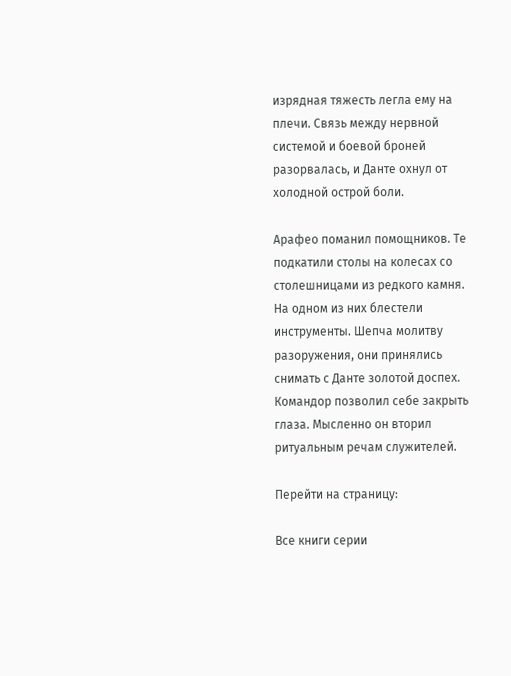изрядная тяжесть легла ему на плечи. Связь между нервной системой и боевой броней разорвалась, и Данте охнул от холодной острой боли.

Арафео поманил помощников. Те подкатили столы на колесах со столешницами из редкого камня. На одном из них блестели инструменты. Шепча молитву разоружения, они принялись снимать с Данте золотой доспех. Командор позволил себе закрыть глаза. Мысленно он вторил ритуальным речам служителей.

Перейти на страницу:

Все книги серии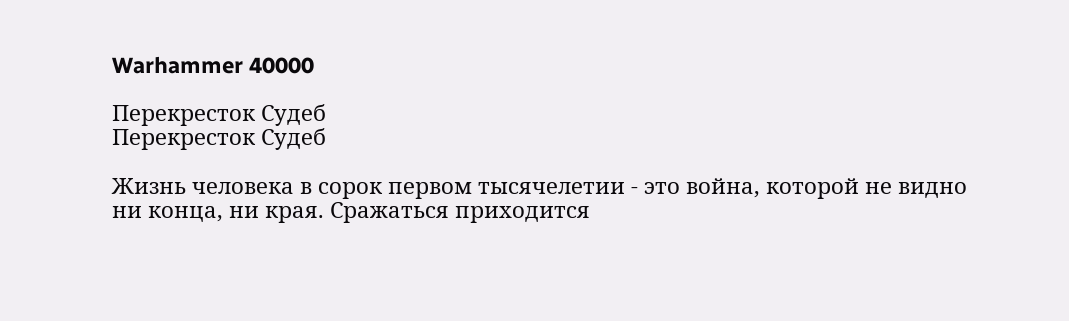Warhammer 40000

Перекресток Судеб
Перекресток Судеб

Жизнь человека в сорок первом тысячелетии - это война, которой не видно ни конца, ни края. Сражаться приходится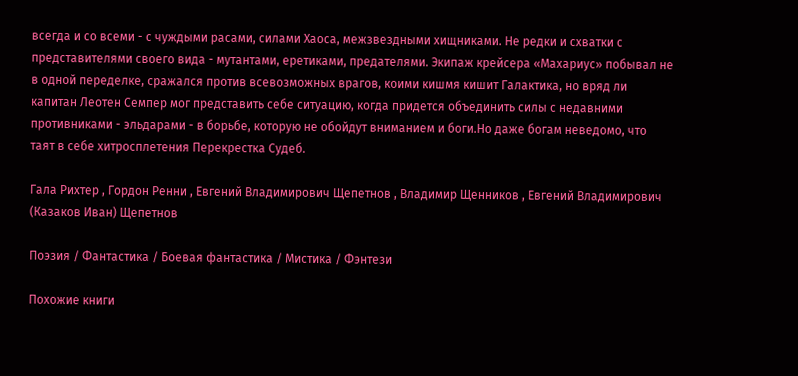всегда и со всеми - с чуждыми расами, силами Хаоса, межзвездными хищниками. Не редки и схватки с представителями своего вида - мутантами, еретиками, предателями. Экипаж крейсера «Махариус» побывал не в одной переделке, сражался против всевозможных врагов, коими кишмя кишит Галактика, но вряд ли капитан Леотен Семпер мог представить себе ситуацию, когда придется объединить силы с недавними противниками - эльдарами - в борьбе, которую не обойдут вниманием и боги.Но даже богам неведомо, что таят в себе хитросплетения Перекрестка Судеб.

Гала Рихтер , Гордон Ренни , Евгений Владимирович Щепетнов , Владимир Щенников , Евгений Владимирович (Казаков Иван) Щепетнов

Поэзия / Фантастика / Боевая фантастика / Мистика / Фэнтези

Похожие книги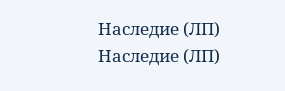Наследие (ЛП)
Наследие (ЛП)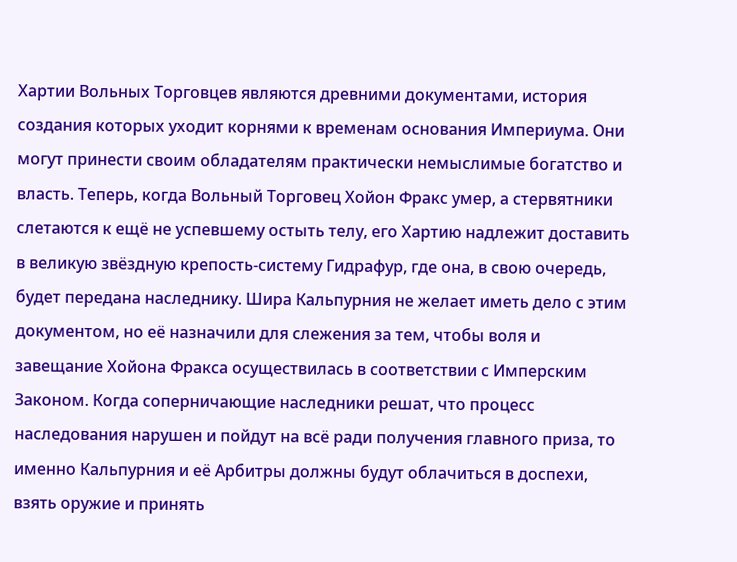Хартии Вольных Торговцев являются древними документами, история создания которых уходит корнями к временам основания Империума. Они могут принести своим обладателям практически немыслимые богатство и власть. Теперь, когда Вольный Торговец Хойон Фракс умер, а стервятники слетаются к ещё не успевшему остыть телу, его Хартию надлежит доставить в великую звёздную крепость-систему Гидрафур, где она, в свою очередь, будет передана наследнику. Шира Кальпурния не желает иметь дело с этим документом, но её назначили для слежения за тем, чтобы воля и завещание Хойона Фракса осуществилась в соответствии с Имперским Законом. Когда соперничающие наследники решат, что процесс наследования нарушен и пойдут на всё ради получения главного приза, то именно Кальпурния и её Арбитры должны будут облачиться в доспехи, взять оружие и принять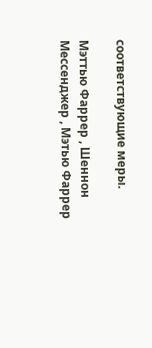соответствующие меры.

Мэттью Фаррер , Шеннон Мессенджер , Мэтью Фаррер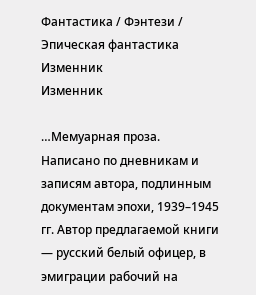Фантастика / Фэнтези / Эпическая фантастика
Изменник
Изменник

…Мемуарная проза. Написано по дневникам и записям автора, подлинным документам эпохи, 1939–1945 гг. Автор предлагаемой книги — русский белый офицер, в эмиграции рабочий на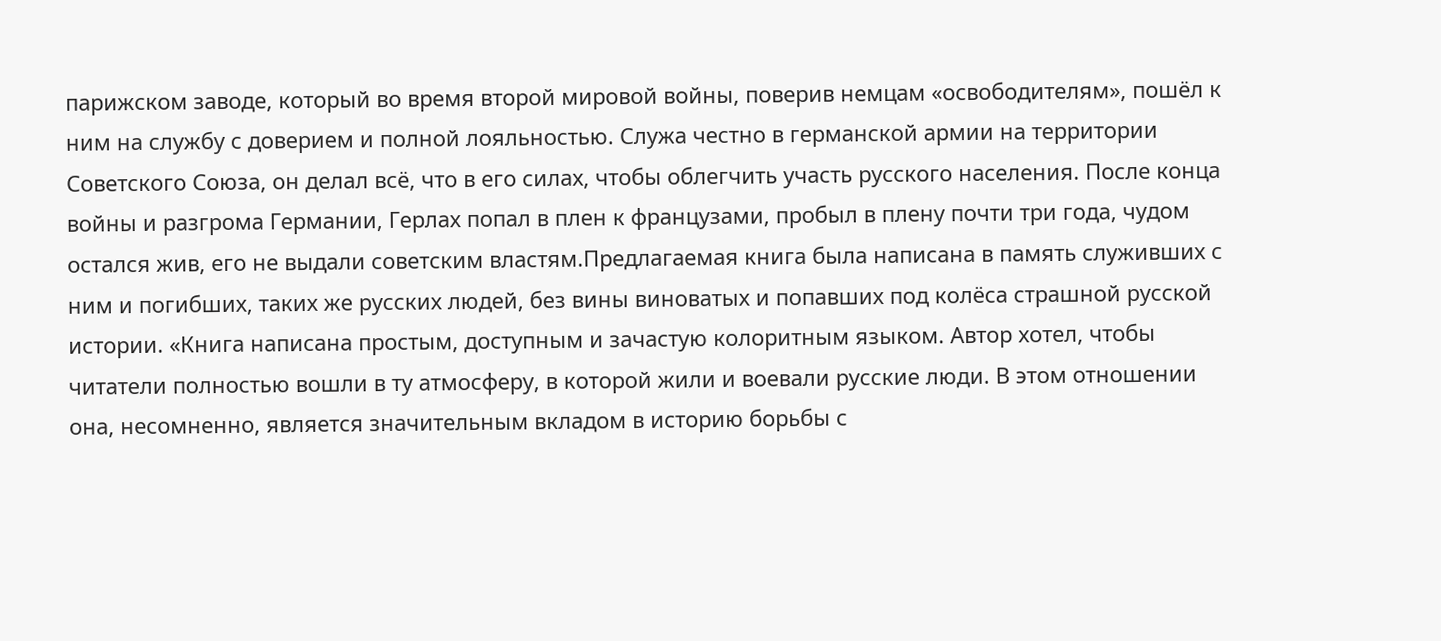парижском заводе, который во время второй мировой войны, поверив немцам «освободителям», пошёл к ним на службу с доверием и полной лояльностью. Служа честно в германской армии на территории Советского Союза, он делал всё, что в его силах, чтобы облегчить участь русского населения. После конца войны и разгрома Германии, Герлах попал в плен к французами, пробыл в плену почти три года, чудом остался жив, его не выдали советским властям.Предлагаемая книга была написана в память служивших с ним и погибших, таких же русских людей, без вины виноватых и попавших под колёса страшной русской истории. «Книга написана простым, доступным и зачастую колоритным языком. Автор хотел, чтобы читатели полностью вошли в ту атмосферу, в которой жили и воевали русские люди. В этом отношении она, несомненно, является значительным вкладом в историю борьбы с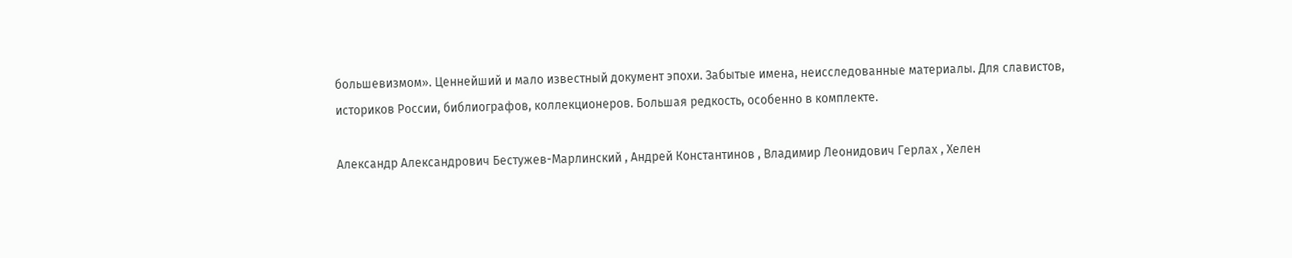большевизмом». Ценнейший и мало известный документ эпохи. Забытые имена, неисследованные материалы. Для славистов, историков России, библиографов, коллекционеров. Большая редкость, особенно в комплекте.

Александр Александрович Бестужев-Марлинский , Андрей Константинов , Владимир Леонидович Герлах , Хелен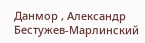Данмор , Александр Бестужев-Марлинский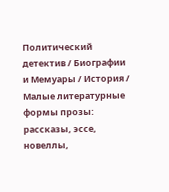Политический детектив / Биографии и Мемуары / История / Малые литературные формы прозы: рассказы, эссе, новеллы,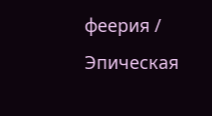феерия / Эпическая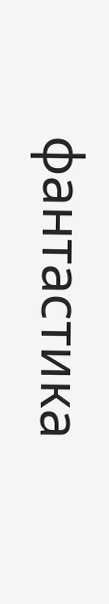фантастика